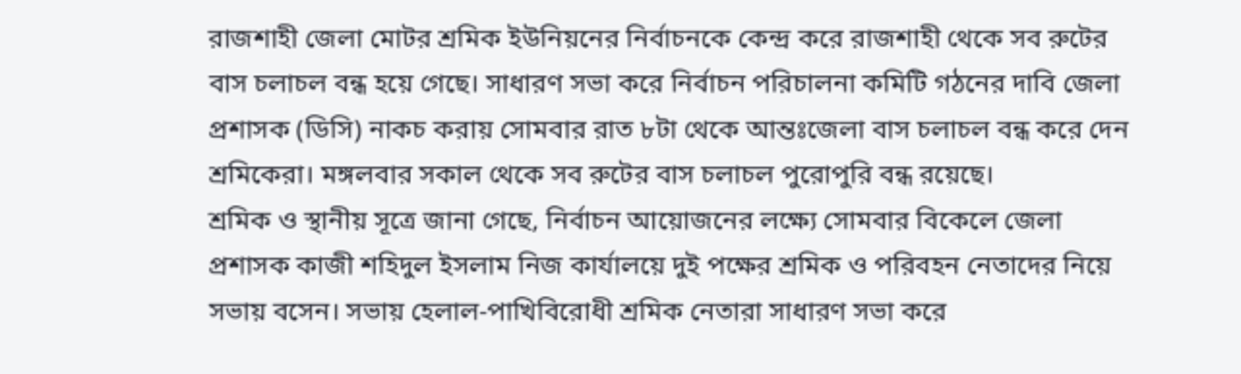রাজশাহী জেলা মোটর শ্রমিক ইউনিয়নের নির্বাচনকে কেন্দ্র করে রাজশাহী থেকে সব রুটের বাস চলাচল বন্ধ হয়ে গেছে। সাধারণ সভা করে নির্বাচন পরিচালনা কমিটি গঠনের দাবি জেলা প্রশাসক (ডিসি) নাকচ করায় সোমবার রাত ৮টা থেকে আন্তঃজেলা বাস চলাচল বন্ধ করে দেন শ্রমিকেরা। মঙ্গলবার সকাল থেকে সব রুটের বাস চলাচল পুরোপুরি বন্ধ রয়েছে।
শ্রমিক ও স্থানীয় সূত্রে জানা গেছে, নির্বাচন আয়োজনের লক্ষ্যে সোমবার বিকেলে জেলা প্রশাসক কাজী শহিদুল ইসলাম নিজ কার্যালয়ে দুই পক্ষের শ্রমিক ও পরিবহন নেতাদের নিয়ে সভায় বসেন। সভায় হেলাল-পাখিবিরোধী শ্রমিক নেতারা সাধারণ সভা করে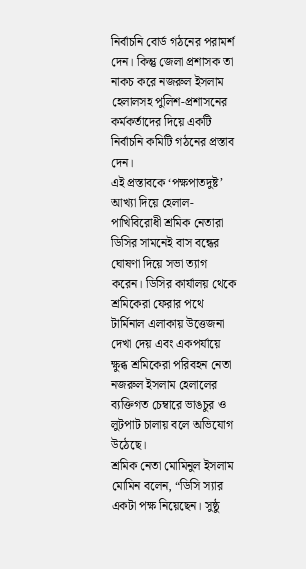নির্বাচনি বোর্ড গঠনের পরামর্শ দেন। কিন্তু জেলা প্রশাসক তা নাকচ করে নজরুল ইসলাম হেলালসহ পুলিশ-প্রশাসনের কর্মকর্তাদের দিয়ে একটি নির্বাচনি কমিটি গঠনের প্রস্তাব দেন।
এই প্রস্তাবকে ‘পক্ষপাতদুষ্ট’ আখ্যা দিয়ে হেলাল-পাখিবিরোধী শ্রমিক নেতারা ডিসির সামনেই বাস বন্ধের ঘোষণা দিয়ে সভা ত্যাগ করেন। ডিসির কার্যালয় থেকে শ্রমিকেরা ফেরার পথে টার্মিনাল এলাকায় উত্তেজনা দেখা দেয় এবং একপর্যায়ে ক্ষুব্ধ শ্রমিকেরা পরিবহন নেতা নজরুল ইসলাম হেলালের ব্যক্তিগত চেম্বারে ভাঙচুর ও লুটপাট চালায় বলে অভিযোগ উঠেছে।
শ্রমিক নেতা মোমিনুল ইসলাম মোমিন বলেন, “ডিসি স্যার একটা পক্ষ নিয়েছেন। সুষ্ঠু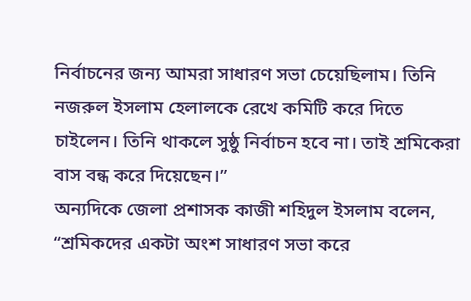নির্বাচনের জন্য আমরা সাধারণ সভা চেয়েছিলাম। তিনি নজরুল ইসলাম হেলালকে রেখে কমিটি করে দিতে চাইলেন। তিনি থাকলে সুষ্ঠু নির্বাচন হবে না। তাই শ্রমিকেরা বাস বন্ধ করে দিয়েছেন।”
অন্যদিকে জেলা প্রশাসক কাজী শহিদুল ইসলাম বলেন, “শ্রমিকদের একটা অংশ সাধারণ সভা করে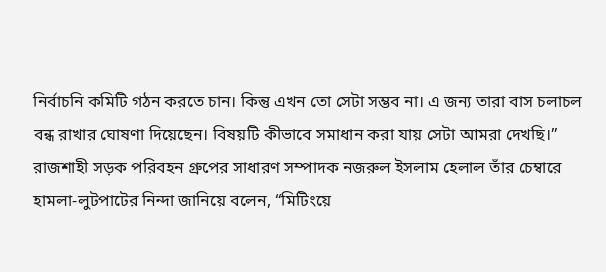নির্বাচনি কমিটি গঠন করতে চান। কিন্তু এখন তো সেটা সম্ভব না। এ জন্য তারা বাস চলাচল বন্ধ রাখার ঘোষণা দিয়েছেন। বিষয়টি কীভাবে সমাধান করা যায় সেটা আমরা দেখছি।”
রাজশাহী সড়ক পরিবহন গ্রুপের সাধারণ সম্পাদক নজরুল ইসলাম হেলাল তাঁর চেম্বারে হামলা-লুটপাটের নিন্দা জানিয়ে বলেন, “মিটিংয়ে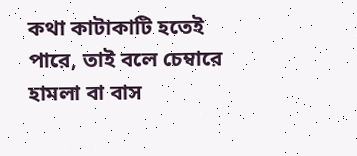কথা কাটাকাটি হতেই পারে, তাই বলে চেম্বারে হামলা বা বাস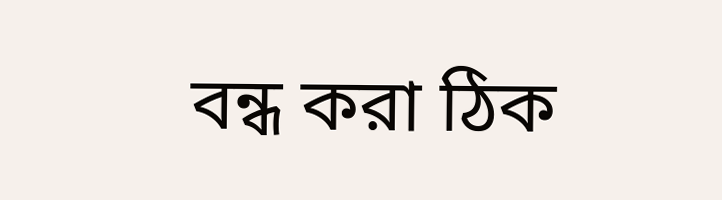বন্ধ করা ঠিক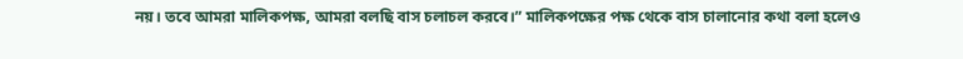নয়। তবে আমরা মালিকপক্ষ, আমরা বলছি বাস চলাচল করবে।” মালিকপক্ষের পক্ষ থেকে বাস চালানোর কথা বলা হলেও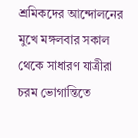শ্রমিকদের আন্দোলনের মুখে মঙ্গলবার সকাল থেকে সাধারণ যাত্রীরা চরম ভোগান্তিতে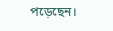পড়েছেন।